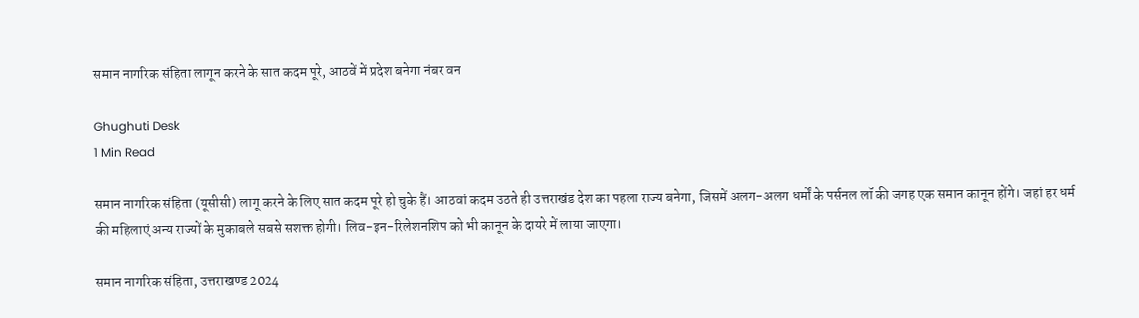समान नागरिक संहिता लागून करने के सात कदम पूरे, आठवें में प्रदेश बनेगा नंबर वन

Ghughuti Desk
1 Min Read

समान नागरिक संहिता (यूसीसी) लागू करने के लिए सात कदम पूरे हो चुके हैं। आठवां कदम उठते ही उत्तराखंड देश का पहला राज्य बनेगा, जिसमें अलग-अलग धर्मों के पर्सनल लॉ की जगह एक समान कानून होंगे। जहां हर धर्म की महिलाएं अन्य राज्यों के मुकाबले सबसे सशक्त होगी। लिव-इन-रिलेशनशिप को भी कानून के दायरे में लाया जाएगा।

समान नागरिक संहिता, उत्तराखण्ड 2024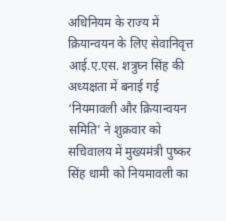अधिनियम के राज्य में क्रियान्वयन के लिए सेवानिवृत्त आई.ए.एस. शत्रुघ्न सिंह की अध्यक्षता में बनाई गई ‘नियमावली और क्रियान्वयन समिति’ ने शुक्रवार को सचिवालय में मुख्यमंत्री पुष्कर सिंह धामी को नियमावली का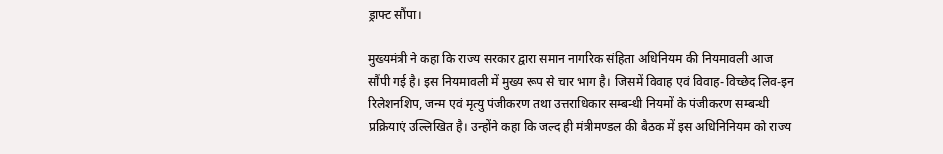ड्राफ्ट सौंपा।

मुख्यमंत्री ने कहा कि राज्य सरकार द्वारा समान नागरिक संहिता अधिनियम की नियमावली आज सौंपी गई है। इस नियमावली में मुख्य रूप से चार भाग है। जिसमें विवाह एवं विवाह-विच्छेद लिव-इन रिलेशनशिप, जन्म एवं मृत्यु पंजीकरण तथा उत्तराधिकार सम्बन्धी नियमों के पंजीकरण सम्बन्धी प्रक्रियाएं उल्लिखित है। उन्होंने कहा कि जल्द ही मंत्रीमण्डल की बैठक में इस अधिनिनियम को राज्य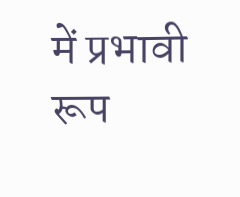में प्रभावी रूप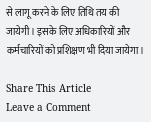से लागू करने के लिए तिथि तय की जायेगी। इसके लिए अधिकारियों और कर्मचारियों को प्रशिक्षण भी दिया जायेगा।

Share This Article
Leave a Comment